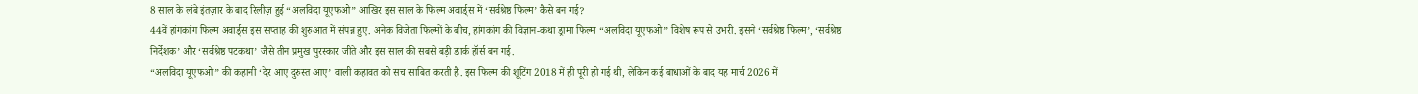8 साल के लंबे इंतज़ार के बाद रिलीज़ हुई “अलविदा यूएफओ” आखिर इस साल के फिल्म अवार्ड्स में ‘सर्वश्रेष्ठ फिल्म’ कैसे बन गई?
44वें हांगकांग फिल्म अवार्ड्स इस सप्ताह की शुरुआत में संपन्न हुए. अनेक विजेता फिल्मों के बीच, हांगकांग की विज्ञान-कथा ड्रामा फिल्म “अलविदा यूएफओ” विशेष रूप से उभरी. इसने ‘सर्वश्रेष्ठ फिल्म’, ‘सर्वश्रेष्ठ निर्देशक’ और ‘सर्वश्रेष्ठ पटकथा’ जैसे तीन प्रमुख पुरस्कार जीते और इस साल की सबसे बड़ी डार्क हॉर्स बन गई.
“अलविदा यूएफओ” की कहानी ‘देर आए दुरुस्त आए’ वाली कहावत को सच साबित करती है. इस फिल्म की शूटिंग 2018 में ही पूरी हो गई थी, लेकिन कई बाधाओं के बाद यह मार्च 2026 में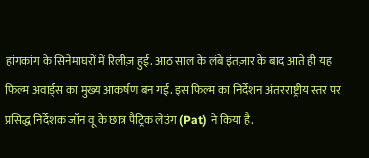हांगकांग के सिनेमाघरों में रिलीज़ हुई. आठ साल के लंबे इंतज़ार के बाद आते ही यह फिल्म अवार्ड्स का मुख्य आकर्षण बन गई. इस फिल्म का निर्देशन अंतरराष्ट्रीय स्तर पर प्रसिद्ध निर्देशक जॉन वू के छात्र पैट्रिक लेउंग (Pat) ने किया है.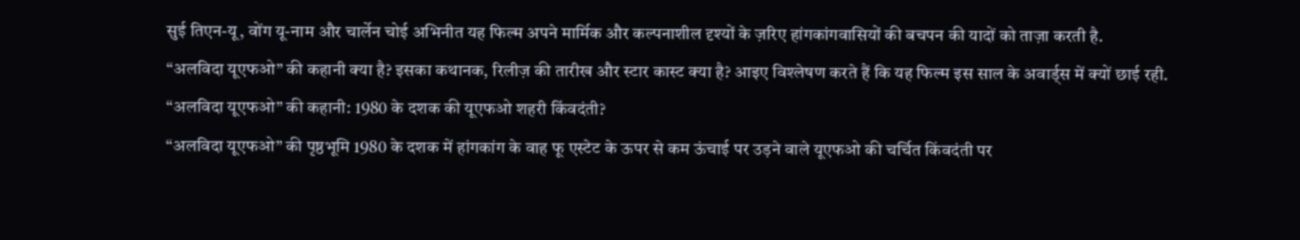सुई तिएन-यू, वोंग यू-नाम और चार्लेन चोई अभिनीत यह फिल्म अपने मार्मिक और कल्पनाशील दृश्यों के ज़रिए हांगकांगवासियों की बचपन की यादों को ताज़ा करती है.
“अलविदा यूएफओ” की कहानी क्या है? इसका कथानक, रिलीज़ की तारीख और स्टार कास्ट क्या है? आइए विश्लेषण करते हैं कि यह फिल्म इस साल के अवार्ड्स में क्यों छाई रही.
“अलविदा यूएफओ” की कहानी: 1980 के दशक की यूएफओ शहरी किंवदंती?
“अलविदा यूएफओ” की पृष्ठभूमि 1980 के दशक में हांगकांग के वाह फू एस्टेट के ऊपर से कम ऊंचाई पर उड़ने वाले यूएफओ की चर्चित किंवदंती पर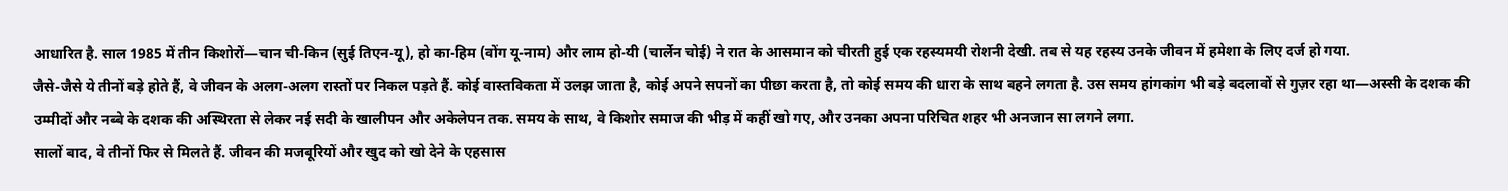आधारित है. साल 1985 में तीन किशोरों—चान ची-किन (सुई तिएन-यू), हो का-हिम (वोंग यू-नाम) और लाम हो-यी (चार्लेन चोई) ने रात के आसमान को चीरती हुई एक रहस्यमयी रोशनी देखी. तब से यह रहस्य उनके जीवन में हमेशा के लिए दर्ज हो गया.
जैसे-जैसे ये तीनों बड़े होते हैं, वे जीवन के अलग-अलग रास्तों पर निकल पड़ते हैं. कोई वास्तविकता में उलझ जाता है, कोई अपने सपनों का पीछा करता है, तो कोई समय की धारा के साथ बहने लगता है. उस समय हांगकांग भी बड़े बदलावों से गुज़र रहा था—अस्सी के दशक की उम्मीदों और नब्बे के दशक की अस्थिरता से लेकर नई सदी के खालीपन और अकेलेपन तक. समय के साथ, वे किशोर समाज की भीड़ में कहीं खो गए, और उनका अपना परिचित शहर भी अनजान सा लगने लगा.
सालों बाद, वे तीनों फिर से मिलते हैं. जीवन की मजबूरियों और खुद को खो देने के एहसास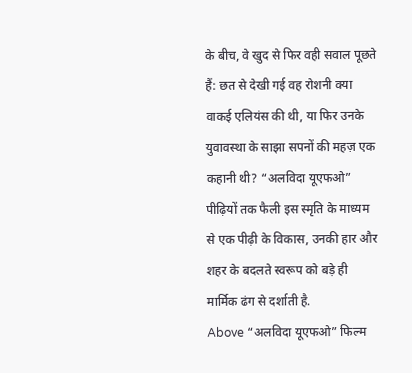के बीच, वे खुद से फिर वही सवाल पूछते हैं: छत से देखी गई वह रोशनी क्या वाकई एलियंस की थी, या फिर उनके युवावस्था के साझा सपनों की महज़ एक कहानी थी? “अलविदा यूएफओ” पीढ़ियों तक फैली इस स्मृति के माध्यम से एक पीढ़ी के विकास, उनकी हार और शहर के बदलते स्वरूप को बड़े ही मार्मिक ढंग से दर्शाती है.
Above “अलविदा यूएफओ” फिल्म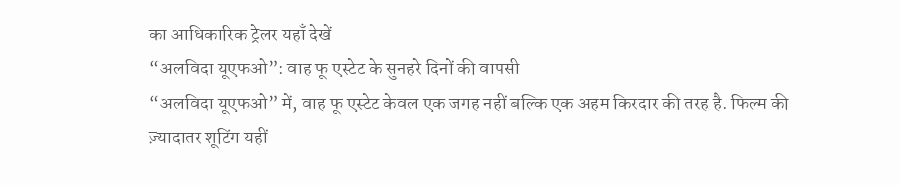का आधिकारिक ट्रेलर यहाँ देखें
“अलविदा यूएफओ”: वाह फू एस्टेट के सुनहरे दिनों की वापसी
“अलविदा यूएफओ” में, वाह फू एस्टेट केवल एक जगह नहीं बल्कि एक अहम किरदार की तरह है. फिल्म की ज़्यादातर शूटिंग यहीं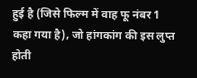हुई है (जिसे फिल्म में वाह फू नंबर 1 कहा गया है), जो हांगकांग की इस लुप्त होती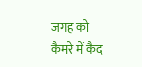जगह को कैमरे में कैद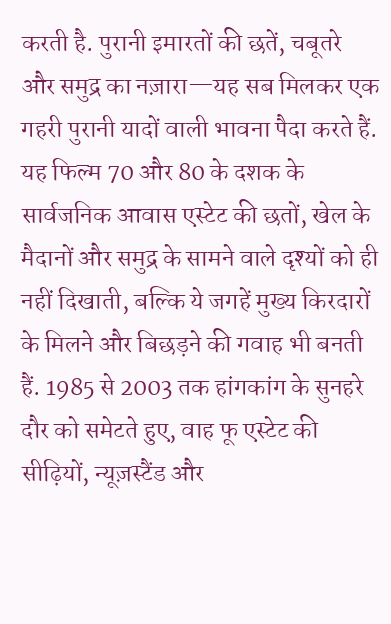करती है. पुरानी इमारतों की छतें, चबूतरे और समुद्र का नज़ारा—यह सब मिलकर एक गहरी पुरानी यादों वाली भावना पैदा करते हैं.
यह फिल्म 70 और 80 के दशक के सार्वजनिक आवास एस्टेट की छतों, खेल के मैदानों और समुद्र के सामने वाले दृश्यों को ही नहीं दिखाती, बल्कि ये जगहें मुख्य किरदारों के मिलने और बिछड़ने की गवाह भी बनती हैं. 1985 से 2003 तक हांगकांग के सुनहरे दौर को समेटते हुए, वाह फू एस्टेट की सीढ़ियों, न्यूज़स्टैंड और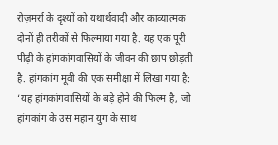रोज़मर्रा के दृश्यों को यथार्थवादी और काव्यात्मक दोनों ही तरीकों से फिल्माया गया है. यह एक पूरी पीढ़ी के हांगकांगवासियों के जीवन की छाप छोड़ती है. हांगकांग मूवी की एक समीक्षा में लिखा गया है: ‘यह हांगकांगवासियों के बड़े होने की फिल्म है, जो हांगकांग के उस महान युग के साथ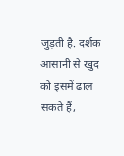जुड़ती है. दर्शक आसानी से खुद को इसमें ढाल सकते हैं,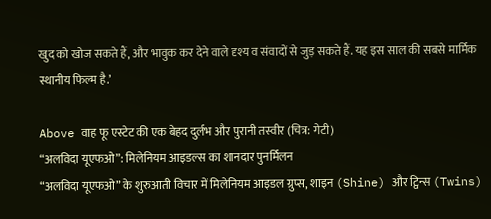खुद को खोज सकते हैं, और भावुक कर देने वाले दृश्य व संवादों से जुड़ सकते हैं. यह इस साल की सबसे मार्मिक स्थानीय फिल्म है.’

Above वाह फू एस्टेट की एक बेहद दुर्लभ और पुरानी तस्वीर (चित्र: गेटी)
“अलविदा यूएफओ”: मिलेनियम आइडल्स का शानदार पुनर्मिलन
“अलविदा यूएफओ” के शुरुआती विचार में मिलेनियम आइडल ग्रुप्स, शाइन (Shine) और ट्विन्स (Twins)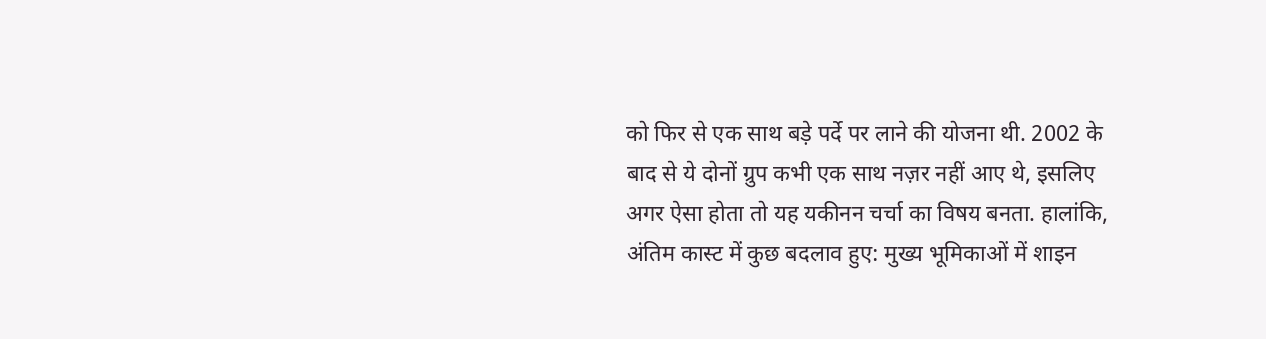को फिर से एक साथ बड़े पर्दे पर लाने की योजना थी. 2002 के बाद से ये दोनों ग्रुप कभी एक साथ नज़र नहीं आए थे, इसलिए अगर ऐसा होता तो यह यकीनन चर्चा का विषय बनता. हालांकि, अंतिम कास्ट में कुछ बदलाव हुए: मुख्य भूमिकाओं में शाइन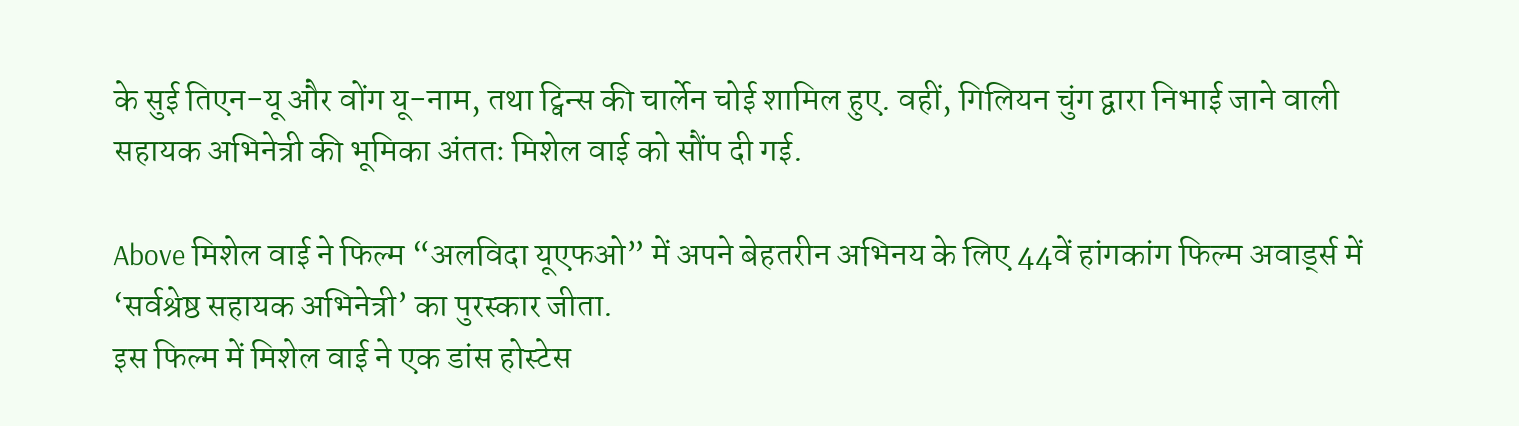के सुई तिएन-यू और वोंग यू-नाम, तथा ट्विन्स की चार्लेन चोई शामिल हुए. वहीं, गिलियन चुंग द्वारा निभाई जाने वाली सहायक अभिनेत्री की भूमिका अंततः मिशेल वाई को सौंप दी गई.

Above मिशेल वाई ने फिल्म “अलविदा यूएफओ” में अपने बेहतरीन अभिनय के लिए 44वें हांगकांग फिल्म अवार्ड्स में ‘सर्वश्रेष्ठ सहायक अभिनेत्री’ का पुरस्कार जीता.
इस फिल्म में मिशेल वाई ने एक डांस होस्टेस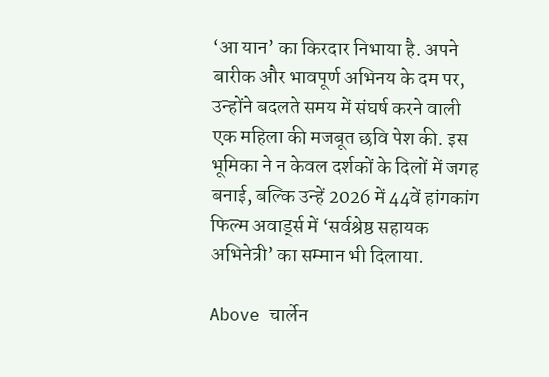‘आ यान’ का किरदार निभाया है. अपने बारीक और भावपूर्ण अभिनय के दम पर, उन्होंने बदलते समय में संघर्ष करने वाली एक महिला की मजबूत छवि पेश की. इस भूमिका ने न केवल दर्शकों के दिलों में जगह बनाई, बल्कि उन्हें 2026 में 44वें हांगकांग फिल्म अवार्ड्स में ‘सर्वश्रेष्ठ सहायक अभिनेत्री’ का सम्मान भी दिलाया.

Above चार्लेन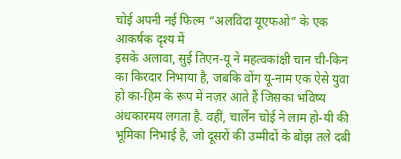चोई अपनी नई फिल्म “अलविदा यूएफओ” के एक आकर्षक दृश्य में
इसके अलावा, सुई तिएन-यू ने महत्वकांक्षी चान ची-किन का किरदार निभाया है, जबकि वोंग यू-नाम एक ऐसे युवा हो का-हिम के रूप में नज़र आते हैं जिसका भविष्य अंधकारमय लगता है. वहीं, चार्लेन चोई ने लाम हो-यी की भूमिका निभाई है, जो दूसरों की उम्मीदों के बोझ तले दबी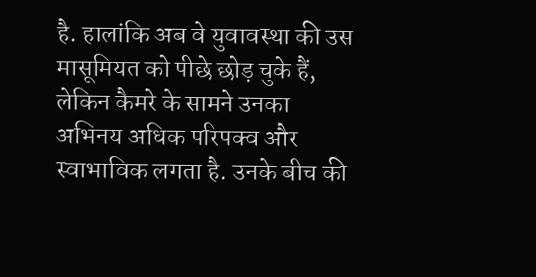है. हालांकि अब वे युवावस्था की उस मासूमियत को पीछे छोड़ चुके हैं, लेकिन कैमरे के सामने उनका अभिनय अधिक परिपक्व और स्वाभाविक लगता है. उनके बीच की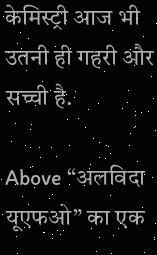केमिस्ट्री आज भी उतनी ही गहरी और सच्ची है.

Above “अलविदा यूएफओ” का एक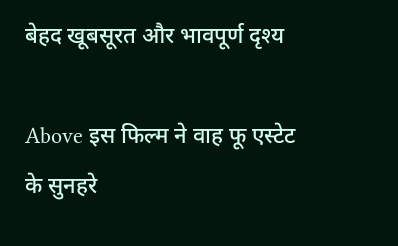बेहद खूबसूरत और भावपूर्ण दृश्य

Above इस फिल्म ने वाह फू एस्टेट के सुनहरे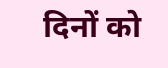दिनों को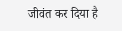जीवंत कर दिया है